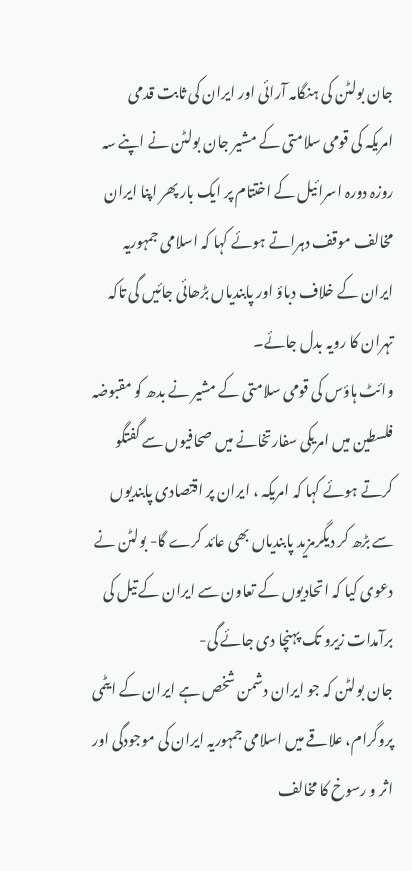جان بولٹن کی ہنگامہ آرائی اور ایران کی ثابت قدمی
امریکہ کی قومی سلامتی کے مشیر جان بولٹن نے اپنے سہ روزہ دورہ اسرائیل کے اختتام پر ایک بار پھر اپنا ایران مخالف موقف دہراتے ہوئے کہا کہ اسلامی جمہوریہ ایران کے خلاف دباؤ اور پابندیاں بڑھائی جائیں گی تاکہ تہران کا رویہ بدل جائے۔
وائٹ ہاؤس کی قومی سلامتی کے مشیر نے بدھ کو مقبوضہ فلسطین میں امریکی سفارتخانے میں صحافیوں سے گفتگو کرتے ہوئے کہا کہ امریکہ ، ایران پر اقتصادی پابندیوں سے بڑھ کر دیگرمزید پابندیاں بھی عائد کرے گا- بولٹن نے دعوی کیا کہ اتحادیوں کے تعاون سے ایران کے تیل کی برآمدات زیرو تک پہنچا دی جائے گی-
جان بولٹن کہ جو ایران دشمن شخص ہے ایران کے ایٹمی پروگرام، علاقے میں اسلامی جمہوریہ ایران کی موجودگی اور اثر و رسوخ کا مخالف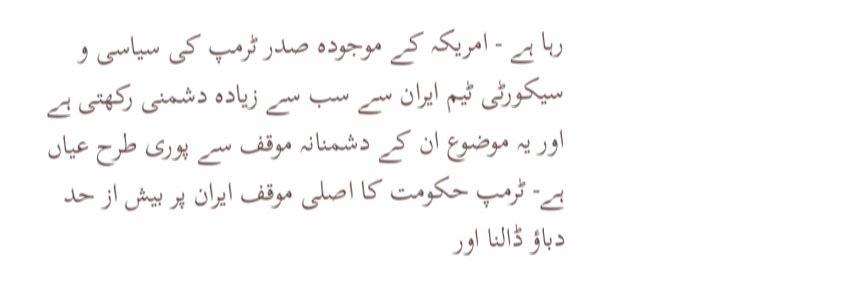رہا ہے - امریکہ کے موجودہ صدر ٹرمپ کی سیاسی و سیکورٹی ٹیم ایران سے سب سے زیادہ دشمنی رکھتی ہے اور یہ موضوع ان کے دشمنانہ موقف سے پوری طرح عیاں ہے- ٹرمپ حکومت کا اصلی موقف ایران پر بیش از حد دباؤ ڈالنا اور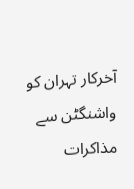آخرکار تہران کو واشنگٹن سے مذاکرات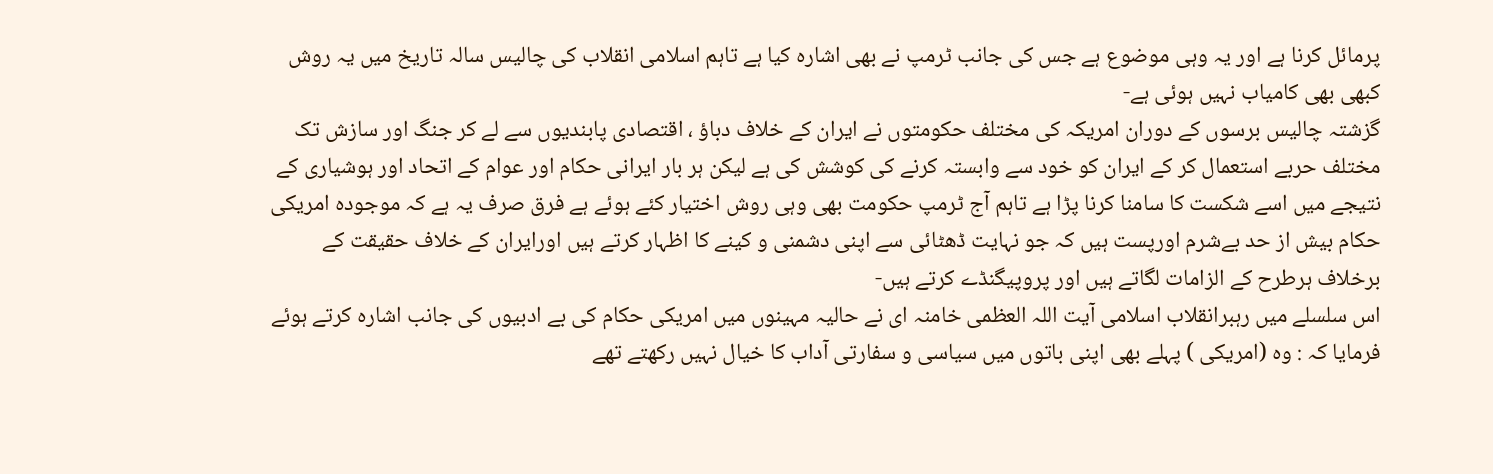پرمائل کرنا ہے اور یہ وہی موضوع ہے جس کی جانب ٹرمپ نے بھی اشارہ کیا ہے تاہم اسلامی انقلاب کی چالیس سالہ تاریخ میں یہ روش کبھی بھی کامیاب نہیں ہوئی ہے-
گزشتہ چالیس برسوں کے دوران امریکہ کی مختلف حکومتوں نے ایران کے خلاف دباؤ ، اقتصادی پابندیوں سے لے کر جنگ اور سازش تک مختلف حربے استعمال کر کے ایران کو خود سے وابستہ کرنے کی کوشش کی ہے لیکن ہر بار ایرانی حکام اور عوام کے اتحاد اور ہوشیاری کے نتیجے میں اسے شکست کا سامنا کرنا پڑا ہے تاہم آج ٹرمپ حکومت بھی وہی روش اختیار کئے ہوئے ہے فرق صرف یہ ہے کہ موجودہ امریکی حکام بیش از حد بےشرم اورپست ہیں کہ جو نہایت ڈھٹائی سے اپنی دشمنی و کینے کا اظہار کرتے ہیں اورایران کے خلاف حقیقت کے برخلاف ہرطرح کے الزامات لگاتے ہیں اور پروپیگنڈے کرتے ہیں-
اس سلسلے میں رہبرانقلاب اسلامی آیت اللہ العظمی خامنہ ای نے حالیہ مہینوں میں امریکی حکام کی بے ادبیوں کی جانب اشارہ کرتے ہوئے فرمایا کہ : وہ (امریکی ) پہلے بھی اپنی باتوں میں سیاسی و سفارتی آداب کا خیال نہیں رکھتے تھے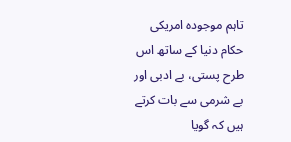تاہم موجودہ امریکی حکام دنیا کے ساتھ اس طرح پستی، بے ادبی اور بے شرمی سے بات کرتے ہیں کہ گویا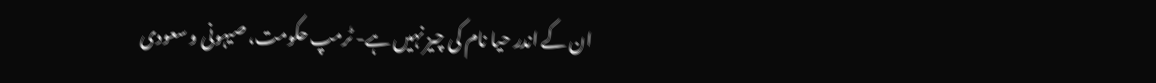ان کے اندر حیا نام کی چیز نہیں ہے- ٹرمپ حکومت، صیہونی و سعودی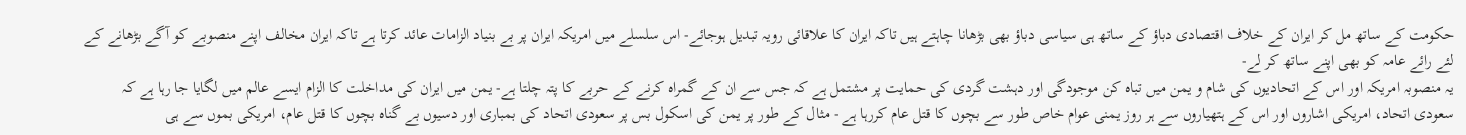حکومت کے ساتھ مل کر ایران کے خلاف اقتصادی دباؤ کے ساتھ ہی سیاسی دباؤ بھی بڑھانا چاہتے ہیں تاکہ ایران کا علاقائی رویہ تبدیل ہوجائے- اس سلسلے میں امریکہ ایران پر بے بنیاد الزامات عائد کرتا ہے تاکہ ایران مخالف اپنے منصوبے کو آگے بڑھانے کے لئے رائے عامہ کو بھی اپنے ساتھ کر لے-
یہ منصوبہ امریکہ اور اس کے اتحادیوں کی شام و یمن میں تباہ کن موجودگی اور دہشت گردی کی حمایت پر مشتمل ہے کہ جس سے ان کے گمراہ کرنے کے حربے کا پتہ چلتا ہے- یمن میں ایران کی مداخلت کا الزام ایسے عالم میں لگایا جا رہا ہے کہ سعودی اتحاد، امریکی اشاروں اور اس کے ہتھیاروں سے ہر روز یمنی عوام خاص طور سے بچوں کا قتل عام کررہا ہے - مثال کے طور پر یمن کی اسکول بس پر سعودی اتحاد کی بمباری اور دسیوں بے گناہ بچوں کا قتل عام، امریکی بموں سے ہی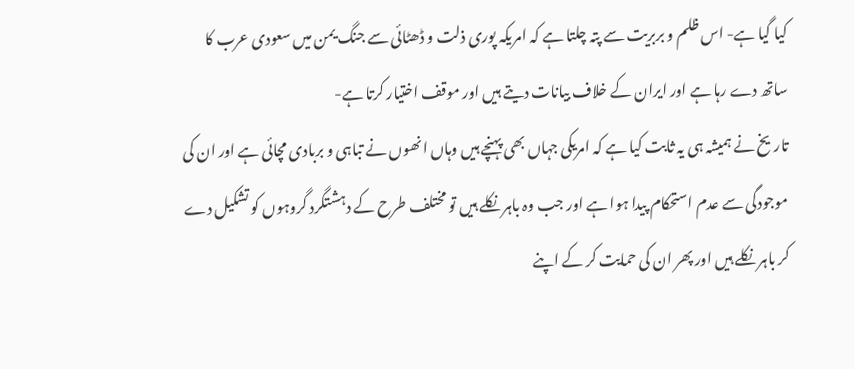کیا گیا ہے- اس ظلم و بربریت سے پتہ چلتا ہے کہ امریکہ پوری ذلت و ڈھٹائی سے جنگ یمن میں سعودی عرب کا ساتھ دے رہا ہے اور ایران کے خلاف بیانات دیتے ہیں اور موقف اختیار کرتا ہے-
تاریخ نے ہمیشہ ہی یہ ثابت کیا ہے کہ امریکی جہاں بھی پہنچے ہیں وہاں انھوں نے تباہی و بربادی مچائی ہے اور ان کی موجودگی سے عدم استحکام پیدا ہوا ہے اور جب وہ باہر نکلے ہیں تو مختلف طرح کے دہشتگرد گروہوں کو تشکیل دے کر باہر نکلے ہیں اور پھر ان کی حمایت کر کے اپنے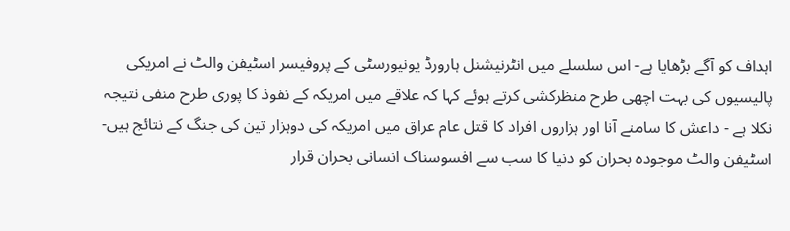اہداف کو آگے بڑھایا ہے- اس سلسلے میں انٹرنیشنل ہارورڈ یونیورسٹی کے پروفیسر اسٹیفن والٹ نے امریکی پالیسیوں کی بہت اچھی طرح منظرکشی کرتے ہوئے کہا کہ علاقے میں امریکہ کے نفوذ کا پوری طرح منفی نتیجہ نکلا ہے - داعش کا سامنے آنا اور ہزاروں افراد کا قتل عام عراق میں امریکہ کی دوہزار تین کی جنگ کے نتائج ہیں- اسٹیفن والٹ موجودہ بحران کو دنیا کا سب سے افسوسناک انسانی بحران قرار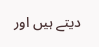دیتے ہیں اور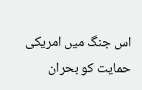اس جنگ میں امریکی حمایت کو بحران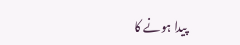پیدا ہونے کا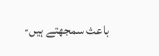باعث سمجھتے ہیں-